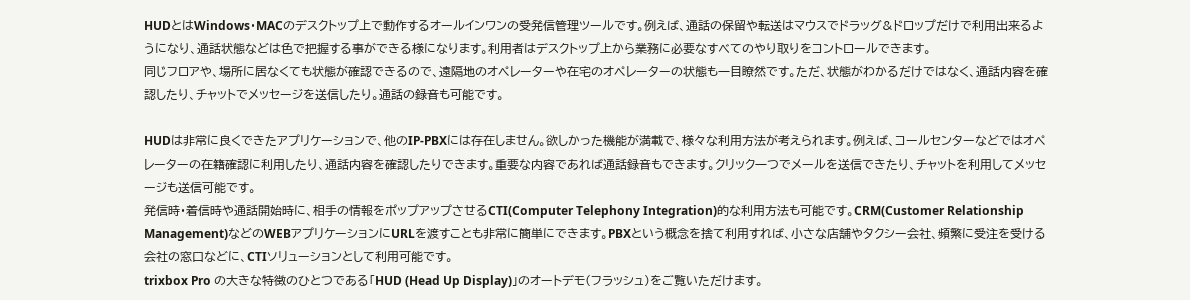HUDとはWindows・MACのデスクトップ上で動作するオールインワンの受発信管理ツールです。例えば、通話の保留や転送はマウスでドラッグ&ドロップだけで利用出来るようになり、通話状態などは色で把握する事ができる様になります。利用者はデスクトップ上から業務に必要なすべてのやり取りをコントロールできます。
同じフロアや、場所に居なくても状態が確認できるので、遠隔地のオペレーターや在宅のオペレーターの状態も一目瞭然です。ただ、状態がわかるだけではなく、通話内容を確認したり、チャットでメッセージを送信したり。通話の録音も可能です。

HUDは非常に良くできたアプリケーションで、他のIP-PBXには存在しません。欲しかった機能が満載で、様々な利用方法が考えられます。例えば、コールセンターなどではオペレーターの在籍確認に利用したり、通話内容を確認したりできます。重要な内容であれば通話録音もできます。クリック一つでメールを送信できたり、チャットを利用してメッセージも送信可能です。
発信時・着信時や通話開始時に、相手の情報をポップアップさせるCTI(Computer Telephony Integration)的な利用方法も可能です。CRM(Customer Relationship Management)などのWEBアプリケーションにURLを渡すことも非常に簡単にできます。PBXという概念を捨て利用すれば、小さな店舗やタクシー会社、頻繁に受注を受ける会社の窓口などに、CTIソリューションとして利用可能です。
trixbox Pro の大きな特徴のひとつである「HUD (Head Up Display)」のオートデモ(フラッシュ)をご覧いただけます。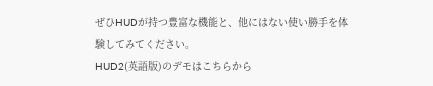ぜひHUDが持つ豊富な機能と、他にはない使い勝手を体験してみてください。
HUD2(英語版)のデモはこちらから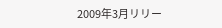2009年3月リリー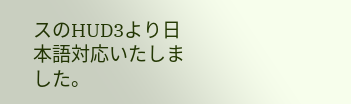スのHUD3より日本語対応いたしました。